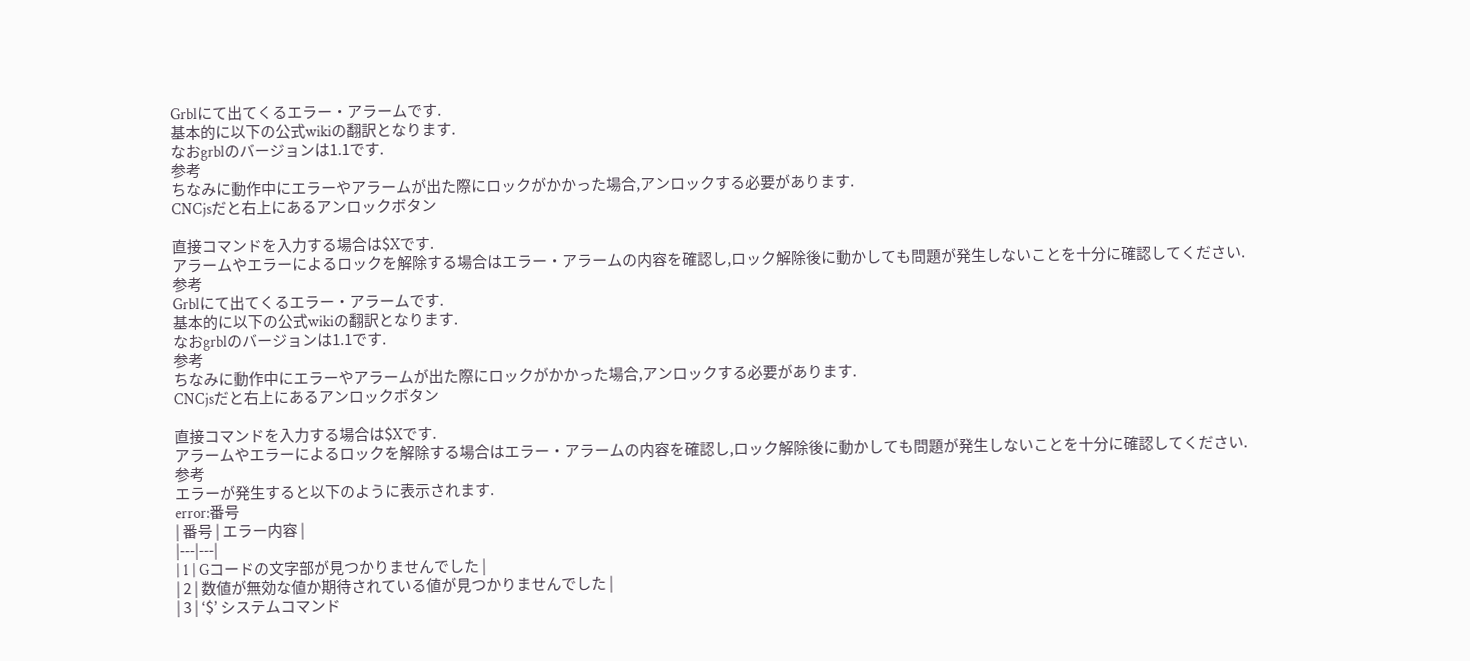Grblにて出てくるエラー・アラームです.
基本的に以下の公式wikiの翻訳となります.
なおgrblのバージョンは1.1です.
参考
ちなみに動作中にエラーやアラームが出た際にロックがかかった場合,アンロックする必要があります.
CNCjsだと右上にあるアンロックボタン

直接コマンドを入力する場合は$Xです.
アラームやエラーによるロックを解除する場合はエラー・アラームの内容を確認し,ロック解除後に動かしても問題が発生しないことを十分に確認してください.
参考
Grblにて出てくるエラー・アラームです.
基本的に以下の公式wikiの翻訳となります.
なおgrblのバージョンは1.1です.
参考
ちなみに動作中にエラーやアラームが出た際にロックがかかった場合,アンロックする必要があります.
CNCjsだと右上にあるアンロックボタン

直接コマンドを入力する場合は$Xです.
アラームやエラーによるロックを解除する場合はエラー・アラームの内容を確認し,ロック解除後に動かしても問題が発生しないことを十分に確認してください.
参考
エラーが発生すると以下のように表示されます.
error:番号
| 番号 | エラー内容 |
|---|---|
| 1 | Gコードの文字部が見つかりませんでした |
| 2 | 数値が無効な値か期待されている値が見つかりませんでした |
| 3 | ‘$’ システムコマンド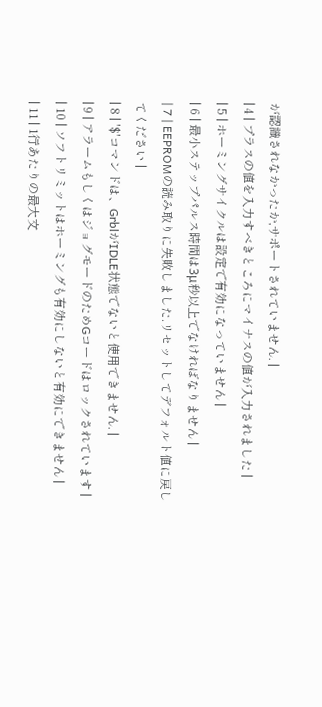が認識されなかったか,サポートされていません. |
| 4 | プラスの値を入力すべきところにマイナスの値が入力されました |
| 5 | ホーミングサイクルは設定で有効になっていません |
| 6 | 最小ステップパルス時間は3μ秒以上でなければなりません |
| 7 | EEPROMの読み取りに失敗しました.リセットしてデフォルト値に戻してください |
| 8 | '$'コマンドは、GrblがIDLE状態でないと使用できません. |
| 9 | アラームもしくはジョグモードのためGコードはロックされています |
| 10 | ソフトリミットはホーミングも有効にしないと有効にできません |
| 11 | 1行あたりの最大文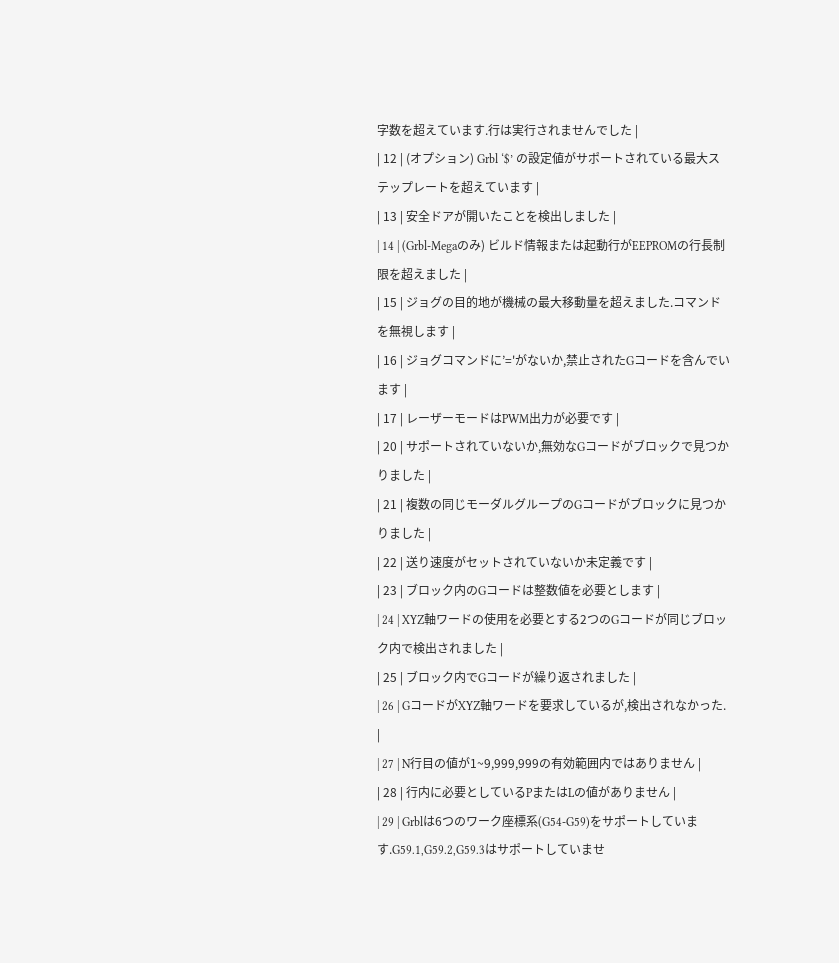字数を超えています.行は実行されませんでした |
| 12 | (オプション) Grbl ‘$’ の設定値がサポートされている最大ステップレートを超えています |
| 13 | 安全ドアが開いたことを検出しました |
| 14 | (Grbl-Megaのみ) ビルド情報または起動行がEEPROMの行長制限を超えました |
| 15 | ジョグの目的地が機械の最大移動量を超えました.コマンドを無視します |
| 16 | ジョグコマンドに’='がないか,禁止されたGコードを含んでいます |
| 17 | レーザーモードはPWM出力が必要です |
| 20 | サポートされていないか,無効なGコードがブロックで見つかりました |
| 21 | 複数の同じモーダルグループのGコードがブロックに見つかりました |
| 22 | 送り速度がセットされていないか未定義です |
| 23 | ブロック内のGコードは整数値を必要とします |
| 24 | XYZ軸ワードの使用を必要とする2つのGコードが同じブロック内で検出されました |
| 25 | ブロック内でGコードが繰り返されました |
| 26 | GコードがXYZ軸ワードを要求しているが,検出されなかった. |
| 27 | N行目の値が1~9,999,999の有効範囲内ではありません |
| 28 | 行内に必要としているPまたはLの値がありません |
| 29 | Grblは6つのワーク座標系(G54-G59)をサポートしています.G59.1,G59.2,G59.3はサポートしていませ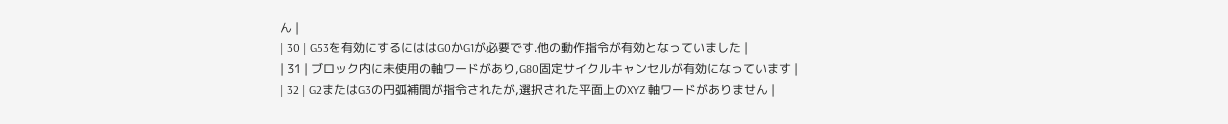ん |
| 30 | G53を有効にするにははG0かG1が必要です.他の動作指令が有効となっていました |
| 31 | ブロック内に未使用の軸ワードがあり,G80固定サイクルキャンセルが有効になっています |
| 32 | G2またはG3の円弧補間が指令されたが,選択された平面上のXYZ 軸ワードがありません |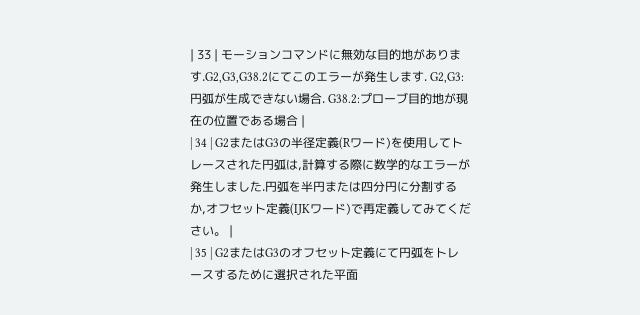| 33 | モーションコマンドに無効な目的地があります.G2,G3,G38.2にてこのエラーが発生します. G2,G3:円弧が生成できない場合. G38.2:プローブ目的地が現在の位置である場合 |
| 34 | G2またはG3の半径定義(Rワード)を使用してトレースされた円弧は,計算する際に数学的なエラーが発生しました.円弧を半円または四分円に分割するか,オフセット定義(IJKワード)で再定義してみてください。 |
| 35 | G2またはG3のオフセット定義にて円弧をトレースするために選択された平面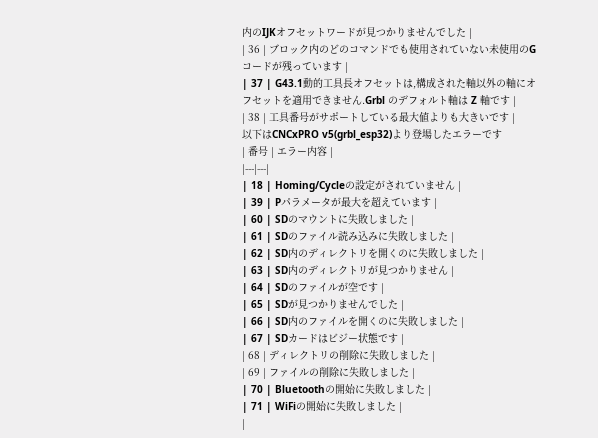内のIJKオフセットワードが見つかりませんでした |
| 36 | ブロック内のどのコマンドでも使用されていない未使用のGコードが残っています |
| 37 | G43.1動的工具長オフセットは,構成された軸以外の軸にオフセットを適用できません.Grbl のデフォルト軸は Z 軸です |
| 38 | 工具番号がサポートしている最大値よりも大きいです |
以下はCNCxPRO v5(grbl_esp32)より登場したエラーです
| 番号 | エラー内容 |
|---|---|
| 18 | Homing/Cycleの設定がされていません |
| 39 | Pパラメータが最大を超えています |
| 60 | SDのマウントに失敗しました |
| 61 | SDのファイル読み込みに失敗しました |
| 62 | SD内のディレクトリを開くのに失敗しました |
| 63 | SD内のディレクトリが見つかりません |
| 64 | SDのファイルが空です |
| 65 | SDが見つかりませんでした |
| 66 | SD内のファイルを開くのに失敗しました |
| 67 | SDカードはビジー状態です |
| 68 | ディレクトリの削除に失敗しました |
| 69 | ファイルの削除に失敗しました |
| 70 | Bluetoothの開始に失敗しました |
| 71 | WiFiの開始に失敗しました |
|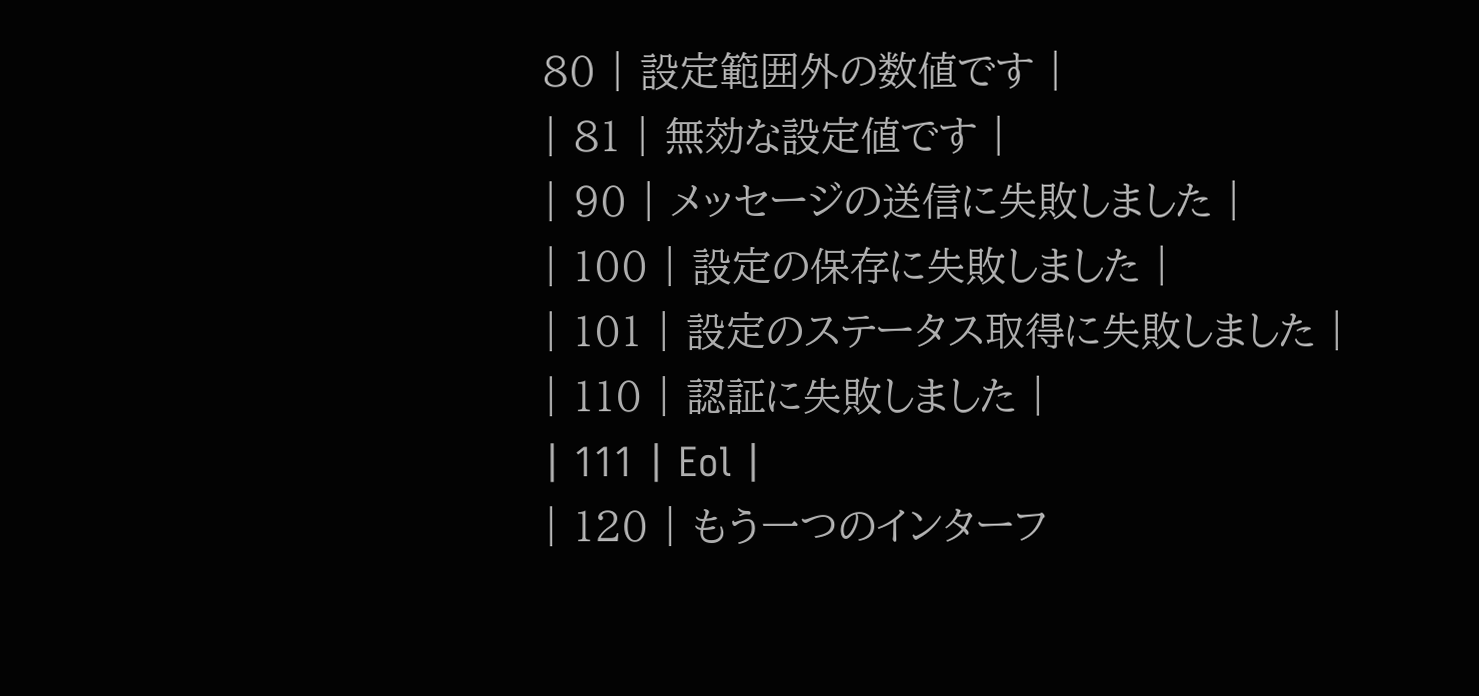80 | 設定範囲外の数値です |
| 81 | 無効な設定値です |
| 90 | メッセージの送信に失敗しました |
| 100 | 設定の保存に失敗しました |
| 101 | 設定のステータス取得に失敗しました |
| 110 | 認証に失敗しました |
| 111 | Eol |
| 120 | もう一つのインターフ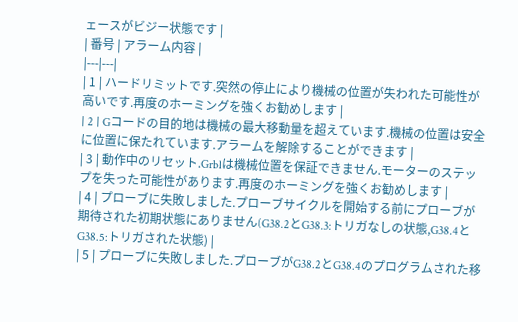ェースがビジー状態です |
| 番号 | アラーム内容 |
|---|---|
| 1 | ハードリミットです.突然の停止により機械の位置が失われた可能性が高いです.再度のホーミングを強くお勧めします |
| 2 | Gコードの目的地は機械の最大移動量を超えています.機械の位置は安全に位置に保たれています.アラームを解除することができます |
| 3 | 動作中のリセット.Grblは機械位置を保証できません.モーターのステップを失った可能性があります.再度のホーミングを強くお勧めします |
| 4 | プローブに失敗しました.プローブサイクルを開始する前にプローブが期待された初期状態にありません(G38.2とG38.3:トリガなしの状態,G38.4とG38.5:トリガされた状態) |
| 5 | プローブに失敗しました.プローブがG38.2とG38.4のプログラムされた移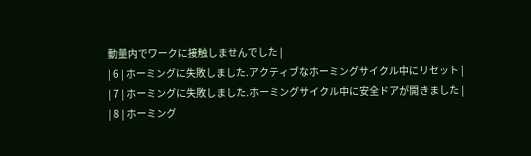動量内でワークに接触しませんでした |
| 6 | ホーミングに失敗しました.アクティブなホーミングサイクル中にリセット |
| 7 | ホーミングに失敗しました.ホーミングサイクル中に安全ドアが開きました |
| 8 | ホーミング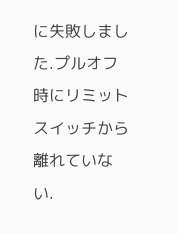に失敗しました.プルオフ時にリミットスイッチから離れていない.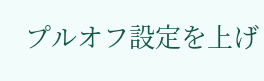プルオフ設定を上げ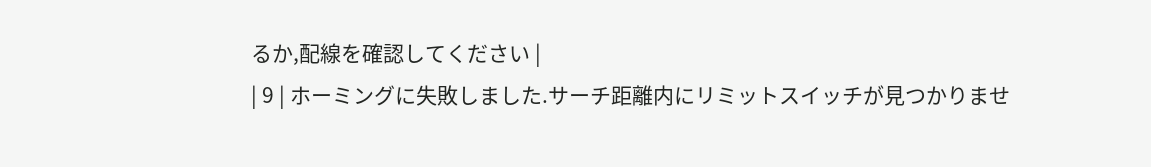るか,配線を確認してください |
| 9 | ホーミングに失敗しました.サーチ距離内にリミットスイッチが見つかりませ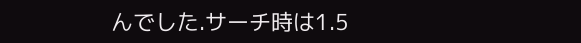んでした.サーチ時は1.5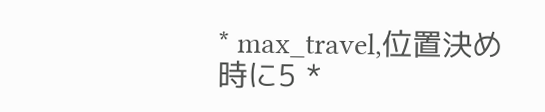* max_travel,位置決め時に5 *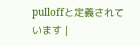pulloffと定義されています |